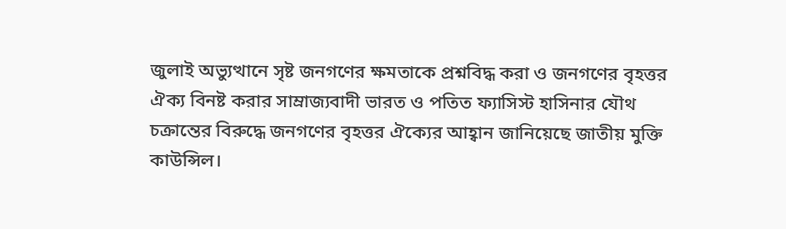জুলাই অভ্যুত্থানে সৃষ্ট জনগণের ক্ষমতাকে প্রশ্নবিদ্ধ করা ও জনগণের বৃহত্তর ঐক্য বিনষ্ট করার সাম্রাজ্যবাদী ভারত ও পতিত ফ্যাসিস্ট হাসিনার যৌথ চক্রান্তের বিরুদ্ধে জনগণের বৃহত্তর ঐক্যের আহ্বান জানিয়েছে জাতীয় মুক্তি কাউন্সিল।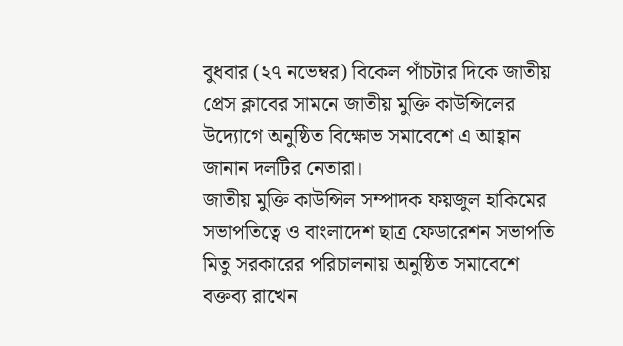বুধবার (২৭ নভেম্বর) বিকেল পাঁচটার দিকে জাতীয় প্রেস ক্লাবের সামনে জাতীয় মুক্তি কাউন্সিলের উদ্যোগে অনুষ্ঠিত বিক্ষোভ সমাবেশে এ আহ্বান জানান দলটির নেতারা।
জাতীয় মুক্তি কাউন্সিল সম্পাদক ফয়জুল হাকিমের সভাপতিত্বে ও বাংলাদেশ ছাত্র ফেডারেশন সভাপতি মিতু সরকারের পরিচালনায় অনুষ্ঠিত সমাবেশে বক্তব্য রাখেন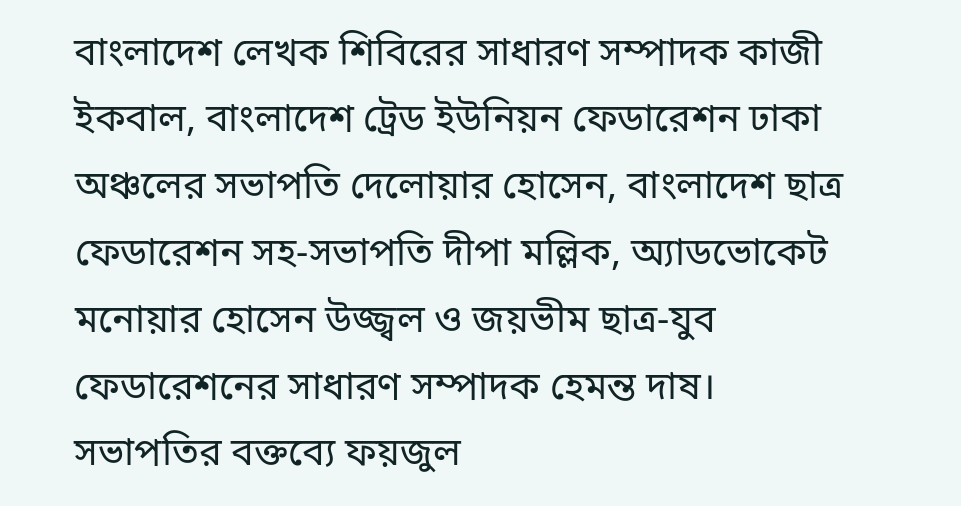বাংলাদেশ লেখক শিবিরের সাধারণ সম্পাদক কাজী ইকবাল, বাংলাদেশ ট্রেড ইউনিয়ন ফেডারেশন ঢাকা অঞ্চলের সভাপতি দেলোয়ার হোসেন, বাংলাদেশ ছাত্র ফেডারেশন সহ-সভাপতি দীপা মল্লিক, অ্যাডভোকেট মনোয়ার হোসেন উজ্জ্বল ও জয়ভীম ছাত্র-যুব ফেডারেশনের সাধারণ সম্পাদক হেমন্ত দাষ।
সভাপতির বক্তব্যে ফয়জুল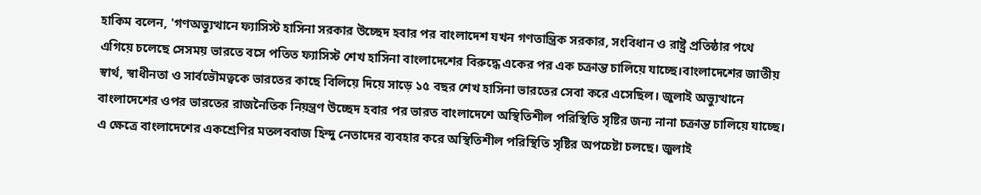হাকিম বলেন, 'গণঅভ্যুত্থানে ফ্যাসিস্ট হাসিনা সরকার উচ্ছেদ হবার পর বাংলাদেশ যখন গণতান্ত্রিক সরকার, সংবিধান ও রাষ্ট্র প্রতিষ্ঠার পথে এগিয়ে চলেছে সেসময় ভারতে বসে পতিত ফ্যাসিস্ট শেখ হাসিনা বাংলাদেশের বিরুদ্ধে একের পর এক চক্রান্ত চালিয়ে যাচ্ছে।বাংলাদেশের জাতীয় স্বার্থ, স্বাধীনতা ও সার্বভৌমত্বকে ভারতের কাছে বিলিয়ে দিয়ে সাড়ে ১৫ বছর শেখ হাসিনা ভারতের সেবা করে এসেছিল। জুলাই অভ্যুত্থানে বাংলাদেশের ওপর ভারতের রাজনৈতিক নিয়ন্ত্রণ উচ্ছেদ হবার পর ভারত বাংলাদেশে অস্থিতিশীল পরিস্থিতি সৃষ্টির জন্য নানা চক্রান্ত চালিয়ে যাচ্ছে। এ ক্ষেত্রে বাংলাদেশের একশ্রেণির মতলববাজ হিন্দু নেতাদের ব্যবহার করে অস্থিতিশীল পরিস্থিতি সৃষ্টির অপচেষ্টা চলছে। জুলাই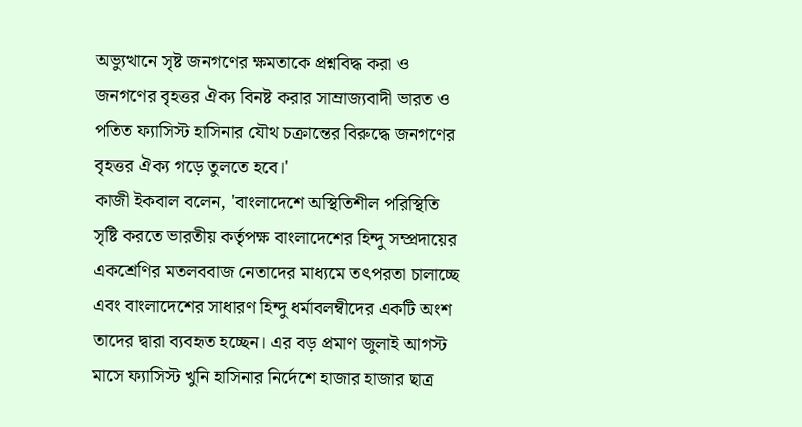অভ্যুত্থানে সৃষ্ট জনগণের ক্ষমতাকে প্রশ্নবিদ্ধ করা ও জনগণের বৃহত্তর ঐক্য বিনষ্ট করার সাম্রাজ্যবাদী ভারত ও পতিত ফ্যাসিস্ট হাসিনার যৌথ চক্রান্তের বিরুদ্ধে জনগণের বৃহত্তর ঐক্য গড়ে তুলতে হবে।'
কাজী ইকবাল বলেন, 'বাংলাদেশে অস্থিতিশীল পরিস্থিতি সৃষ্টি করতে ভারতীয় কর্তৃপক্ষ বাংলাদেশের হিন্দু সম্প্রদায়ের একশ্রেণির মতলববাজ নেতাদের মাধ্যমে তৎপরতা চালাচ্ছে এবং বাংলাদেশের সাধারণ হিন্দু ধর্মাবলম্বীদের একটি অংশ তাদের দ্বারা ব্যবহৃত হচ্ছেন। এর বড় প্রমাণ জুলাই আগস্ট মাসে ফ্যাসিস্ট খুনি হাসিনার নির্দেশে হাজার হাজার ছাত্র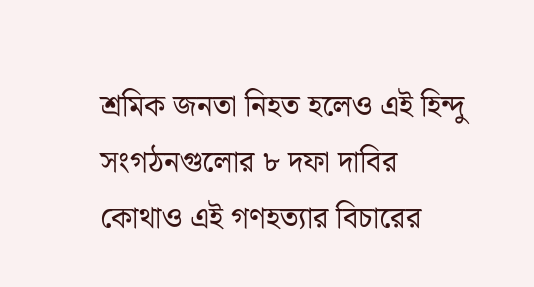শ্রমিক জনতা নিহত হলেও এই হিন্দু সংগঠনগুলোর ৮ দফা দাবির কোথাও এই গণহত্যার বিচারের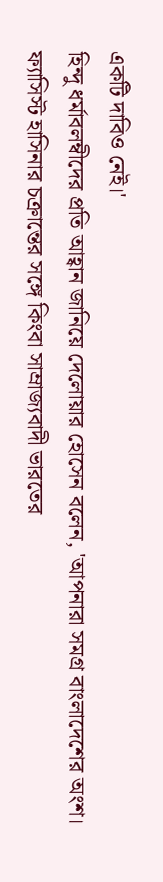একটি দাবিও নেই।'
হিন্দু ধর্মাবলম্বীদের প্রতি আহ্বান জানিয়ে দেলোয়ার হোসেন বলেন, 'আপনারা সমগ্র বাংলাদেশের অংশ। ফ্যাসিস্ট হাসিনার চক্রান্তের সঙ্গে কিংবা সাম্রাজ্যবাদী ভারতের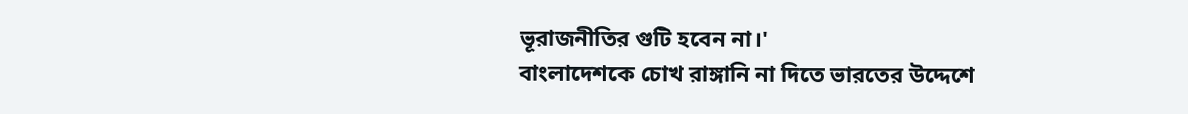ভূরাজনীতির গুটি হবেন না।'
বাংলাদেশকে চোখ রাঙ্গানি না দিতে ভারতের উদ্দেশে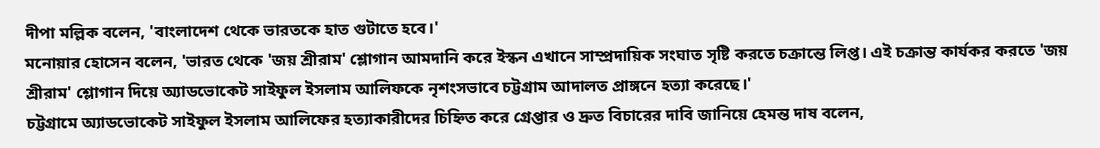দীপা মল্লিক বলেন, 'বাংলাদেশ থেকে ভারতকে হাত গুটাতে হবে।'
মনোয়ার হোসেন বলেন, 'ভারত থেকে 'জয় শ্রীরাম' শ্লোগান আমদানি করে ইস্কন এখানে সাম্প্রদায়িক সংঘাত সৃষ্টি করতে চক্রান্তে লিপ্ত। এই চক্রান্ত কার্যকর করতে 'জয় শ্রীরাম' শ্লোগান দিয়ে অ্যাডভোকেট সাইফুল ইসলাম আলিফকে নৃশংসভাবে চট্টগ্রাম আদালত প্রাঙ্গনে হত্যা করেছে।'
চট্টগ্রামে অ্যাডভোকেট সাইফুল ইসলাম আলিফের হত্যাকারীদের চিহ্নিত করে গ্রেপ্তার ও দ্রুত বিচারের দাবি জানিয়ে হেমন্ত দাষ বলেন,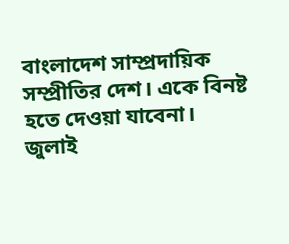বাংলাদেশ সাম্প্রদায়িক সম্প্রীতির দেশ। একে বিনষ্ট হতে দেওয়া যাবেনা। জুলাই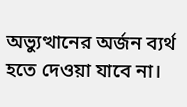অভ্যুত্থানের অর্জন ব্যর্থ হতে দেওয়া যাবে না।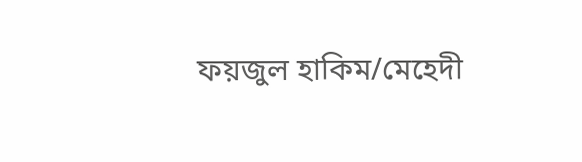ফয়জুল হাকিম/মেহেদী